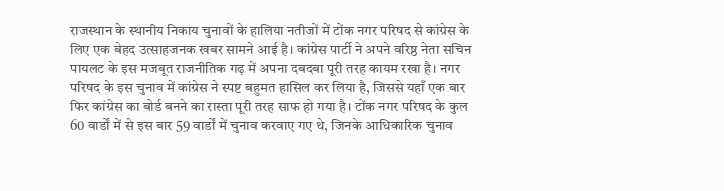राजस्थान के स्थानीय निकाय चुनावों के हालिया नतीजों में टोंक नगर परिषद से कांग्रेस के लिए एक बेहद उत्साहजनक खबर सामने आई है। कांग्रेस पार्टी ने अपने वरिष्ठ नेता सचिन पायलट के इस मजबूत राजनीतिक गढ़ में अपना दबदबा पूरी तरह कायम रखा है। नगर परिषद के इस चुनाव में कांग्रेस ने स्पष्ट बहुमत हासिल कर लिया है, जिससे यहाँ एक बार फिर कांग्रेस का बोर्ड बनने का रास्ता पूरी तरह साफ हो गया है। टोंक नगर परिषद के कुल 60 वार्डों में से इस बार 59 वार्डों में चुनाव करवाए गए थे, जिनके आधिकारिक चुनाव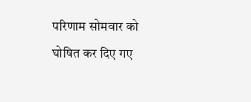परिणाम सोमवार को घोषित कर दिए गए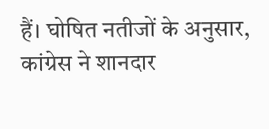हैं। घोषित नतीजों के अनुसार, कांग्रेस ने शानदार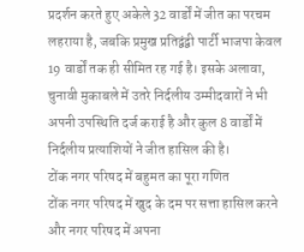प्रदर्शन करते हुए अकेले 32 वार्डों में जीत का परचम लहराया है, जबकि प्रमुख प्रतिद्वंद्वी पार्टी भाजपा केवल 19 वार्डों तक ही सीमित रह गई है। इसके अलावा, चुनावी मुकाबले में उतरे निर्दलीय उम्मीदवारों ने भी अपनी उपस्थिति दर्ज कराई है और कुल 8 वार्डों में निर्दलीय प्रत्याशियों ने जीत हासिल की है।
टोंक नगर परिषद में बहुमत का पूरा गणित
टोंक नगर परिषद में खुद के दम पर सत्ता हासिल करने और नगर परिषद में अपना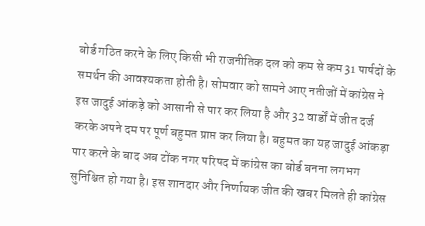बोर्ड गठित करने के लिए किसी भी राजनीतिक दल को कम से कम 31 पार्षदों के समर्थन की आवश्यकता होती है। सोमवार को सामने आए नतीजों में कांग्रेस ने इस जादुई आंकड़े को आसानी से पार कर लिया है और 32 वार्डों में जीत दर्ज करके अपने दम पर पूर्ण बहुमत प्राप्त कर लिया है। बहुमत का यह जादुई आंकड़ा पार करने के बाद अब टोंक नगर परिषद में कांग्रेस का बोर्ड बनना लगभग सुनिश्चित हो गया है। इस शानदार और निर्णायक जीत की खबर मिलते ही कांग्रेस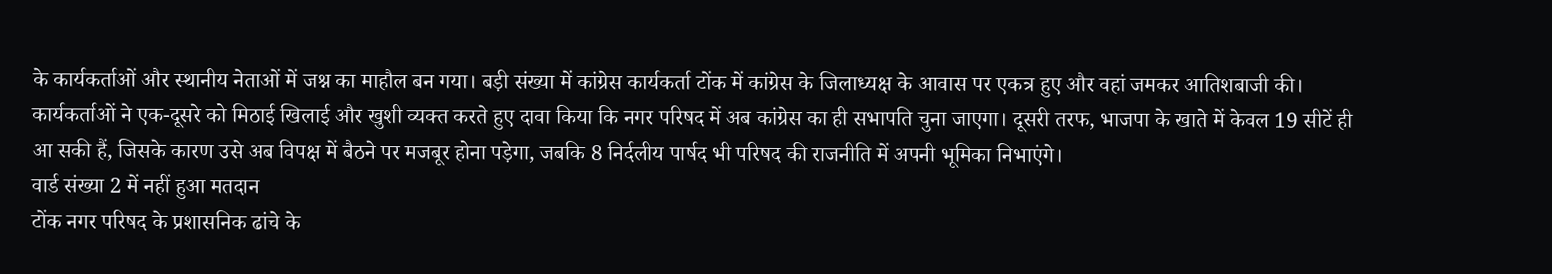के कार्यकर्ताओं और स्थानीय नेताओं में जश्न का माहौल बन गया। बड़ी संख्या में कांग्रेस कार्यकर्ता टोंक में कांग्रेस के जिलाध्यक्ष के आवास पर एकत्र हुए और वहां जमकर आतिशबाजी की। कार्यकर्ताओं ने एक-दूसरे को मिठाई खिलाई और खुशी व्यक्त करते हुए दावा किया कि नगर परिषद में अब कांग्रेस का ही सभापति चुना जाएगा। दूसरी तरफ, भाजपा के खाते में केवल 19 सीटें ही आ सकी हैं, जिसके कारण उसे अब विपक्ष में बैठने पर मजबूर होना पड़ेगा, जबकि 8 निर्दलीय पार्षद भी परिषद की राजनीति में अपनी भूमिका निभाएंगे।
वार्ड संख्या 2 में नहीं हुआ मतदान
टोंक नगर परिषद के प्रशासनिक ढांचे के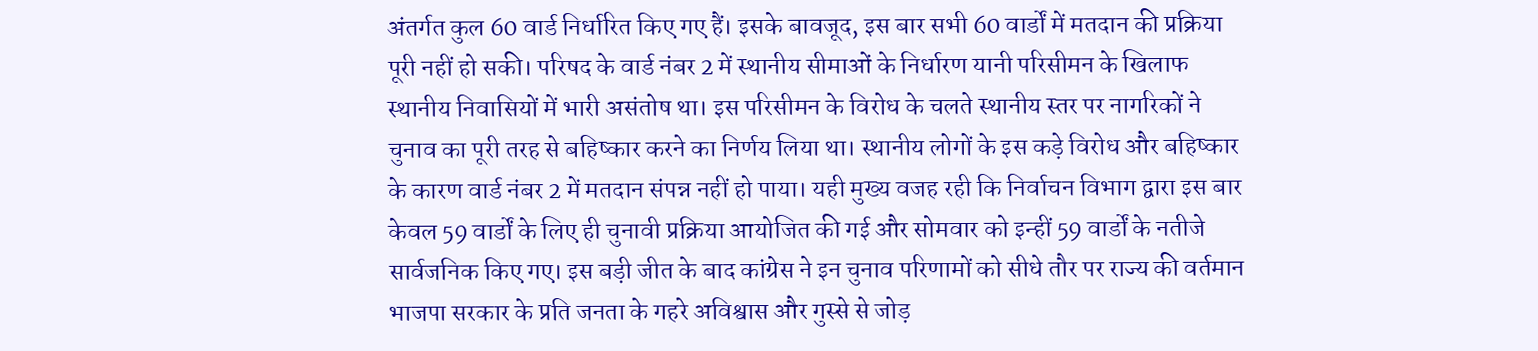अंतर्गत कुल 60 वार्ड निर्धारित किए गए हैं। इसके बावजूद, इस बार सभी 60 वार्डों में मतदान की प्रक्रिया पूरी नहीं हो सकी। परिषद के वार्ड नंबर 2 में स्थानीय सीमाओं के निर्धारण यानी परिसीमन के खिलाफ स्थानीय निवासियों में भारी असंतोष था। इस परिसीमन के विरोध के चलते स्थानीय स्तर पर नागरिकों ने चुनाव का पूरी तरह से बहिष्कार करने का निर्णय लिया था। स्थानीय लोगों के इस कड़े विरोध और बहिष्कार के कारण वार्ड नंबर 2 में मतदान संपन्न नहीं हो पाया। यही मुख्य वजह रही कि निर्वाचन विभाग द्वारा इस बार केवल 59 वार्डों के लिए ही चुनावी प्रक्रिया आयोजित की गई और सोमवार को इन्हीं 59 वार्डों के नतीजे सार्वजनिक किए गए। इस बड़ी जीत के बाद कांग्रेस ने इन चुनाव परिणामों को सीधे तौर पर राज्य की वर्तमान भाजपा सरकार के प्रति जनता के गहरे अविश्वास और गुस्से से जोड़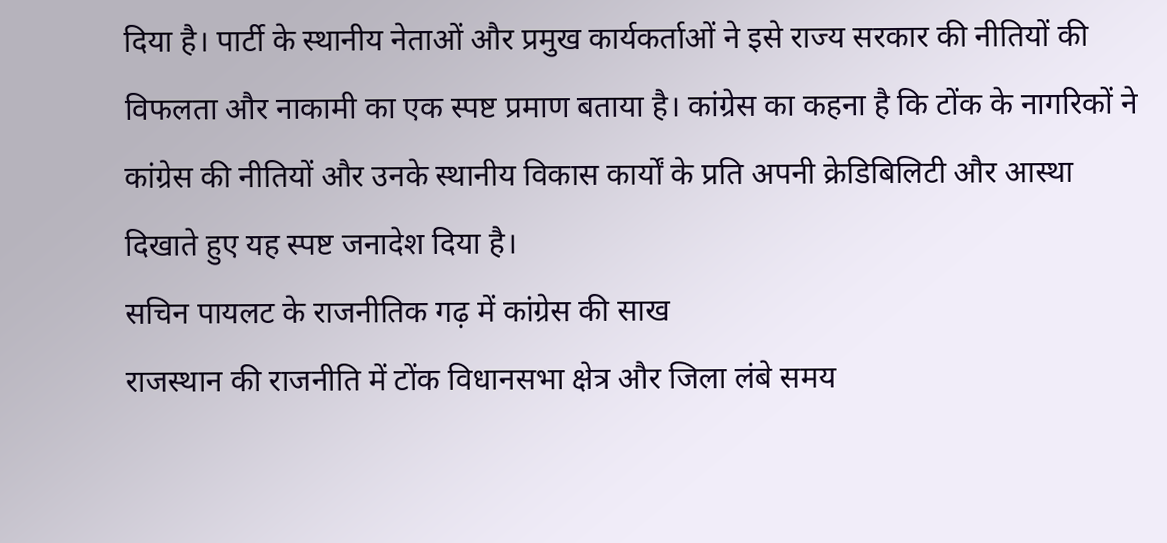दिया है। पार्टी के स्थानीय नेताओं और प्रमुख कार्यकर्ताओं ने इसे राज्य सरकार की नीतियों की विफलता और नाकामी का एक स्पष्ट प्रमाण बताया है। कांग्रेस का कहना है कि टोंक के नागरिकों ने कांग्रेस की नीतियों और उनके स्थानीय विकास कार्यों के प्रति अपनी क्रेडिबिलिटी और आस्था दिखाते हुए यह स्पष्ट जनादेश दिया है।
सचिन पायलट के राजनीतिक गढ़ में कांग्रेस की साख
राजस्थान की राजनीति में टोंक विधानसभा क्षेत्र और जिला लंबे समय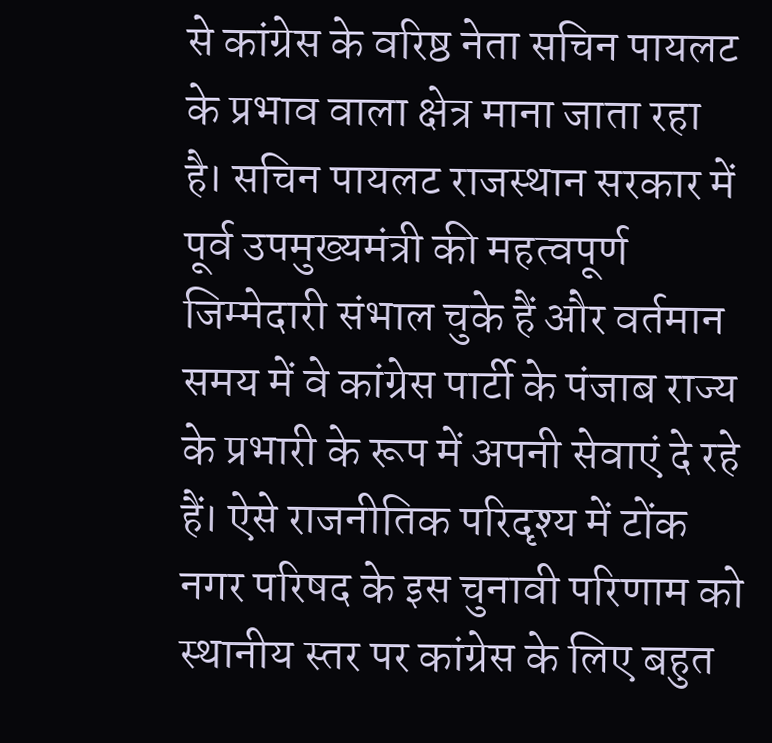से कांग्रेस के वरिष्ठ नेता सचिन पायलट के प्रभाव वाला क्षेत्र माना जाता रहा है। सचिन पायलट राजस्थान सरकार में पूर्व उपमुख्यमंत्री की महत्वपूर्ण जिम्मेदारी संभाल चुके हैं और वर्तमान समय में वे कांग्रेस पार्टी के पंजाब राज्य के प्रभारी के रूप में अपनी सेवाएं दे रहे हैं। ऐसे राजनीतिक परिदृश्य में टोंक नगर परिषद के इस चुनावी परिणाम को स्थानीय स्तर पर कांग्रेस के लिए बहुत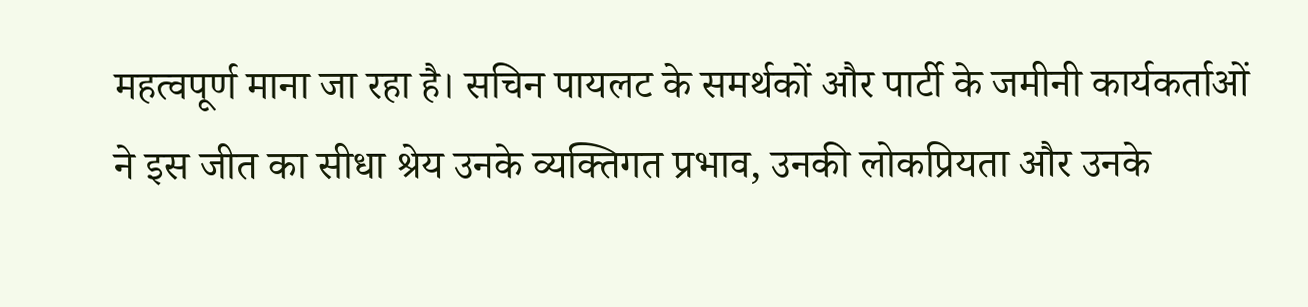महत्वपूर्ण माना जा रहा है। सचिन पायलट के समर्थकों और पार्टी के जमीनी कार्यकर्ताओं ने इस जीत का सीधा श्रेय उनके व्यक्तिगत प्रभाव, उनकी लोकप्रियता और उनके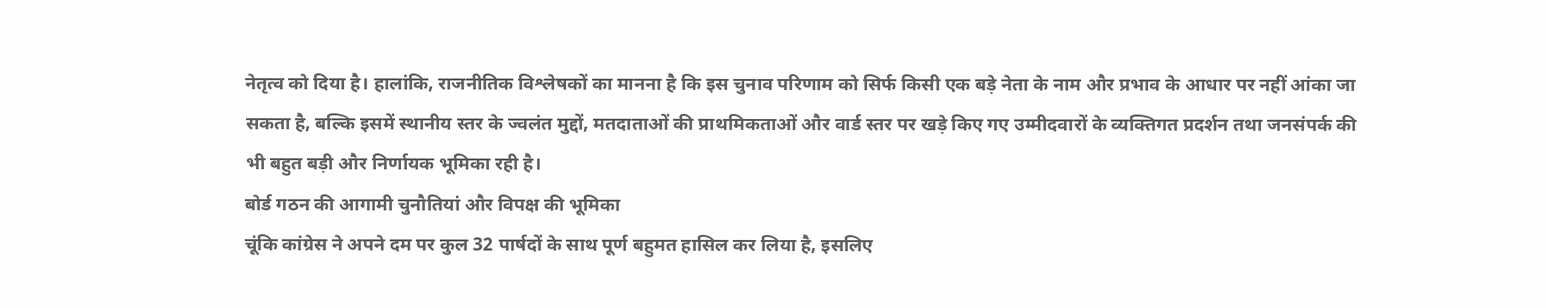नेतृत्व को दिया है। हालांकि, राजनीतिक विश्लेषकों का मानना है कि इस चुनाव परिणाम को सिर्फ किसी एक बड़े नेता के नाम और प्रभाव के आधार पर नहीं आंका जा सकता है, बल्कि इसमें स्थानीय स्तर के ज्वलंत मुद्दों, मतदाताओं की प्राथमिकताओं और वार्ड स्तर पर खड़े किए गए उम्मीदवारों के व्यक्तिगत प्रदर्शन तथा जनसंपर्क की भी बहुत बड़ी और निर्णायक भूमिका रही है।
बोर्ड गठन की आगामी चुनौतियां और विपक्ष की भूमिका
चूंकि कांग्रेस ने अपने दम पर कुल 32 पार्षदों के साथ पूर्ण बहुमत हासिल कर लिया है, इसलिए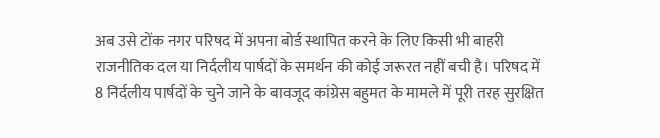अब उसे टोंक नगर परिषद में अपना बोर्ड स्थापित करने के लिए किसी भी बाहरी राजनीतिक दल या निर्दलीय पार्षदों के समर्थन की कोई जरूरत नहीं बची है। परिषद में 8 निर्दलीय पार्षदों के चुने जाने के बावजूद कांग्रेस बहुमत के मामले में पूरी तरह सुरक्षित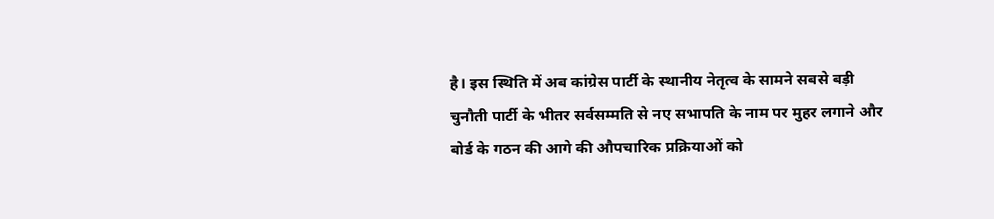है। इस स्थिति में अब कांग्रेस पार्टी के स्थानीय नेतृत्व के सामने सबसे बड़ी चुनौती पार्टी के भीतर सर्वसम्मति से नए सभापति के नाम पर मुहर लगाने और बोर्ड के गठन की आगे की औपचारिक प्रक्रियाओं को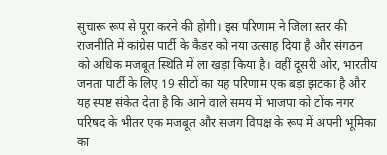सुचारू रूप से पूरा करने की होगी। इस परिणाम ने जिला स्तर की राजनीति में कांग्रेस पार्टी के कैडर को नया उत्साह दिया है और संगठन को अधिक मजबूत स्थिति में ला खड़ा किया है। वहीं दूसरी ओर, भारतीय जनता पार्टी के लिए 19 सीटों का यह परिणाम एक बड़ा झटका है और यह स्पष्ट संकेत देता है कि आने वाले समय में भाजपा को टोंक नगर परिषद के भीतर एक मजबूत और सजग विपक्ष के रूप में अपनी भूमिका का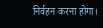निर्वहन करना होगा।